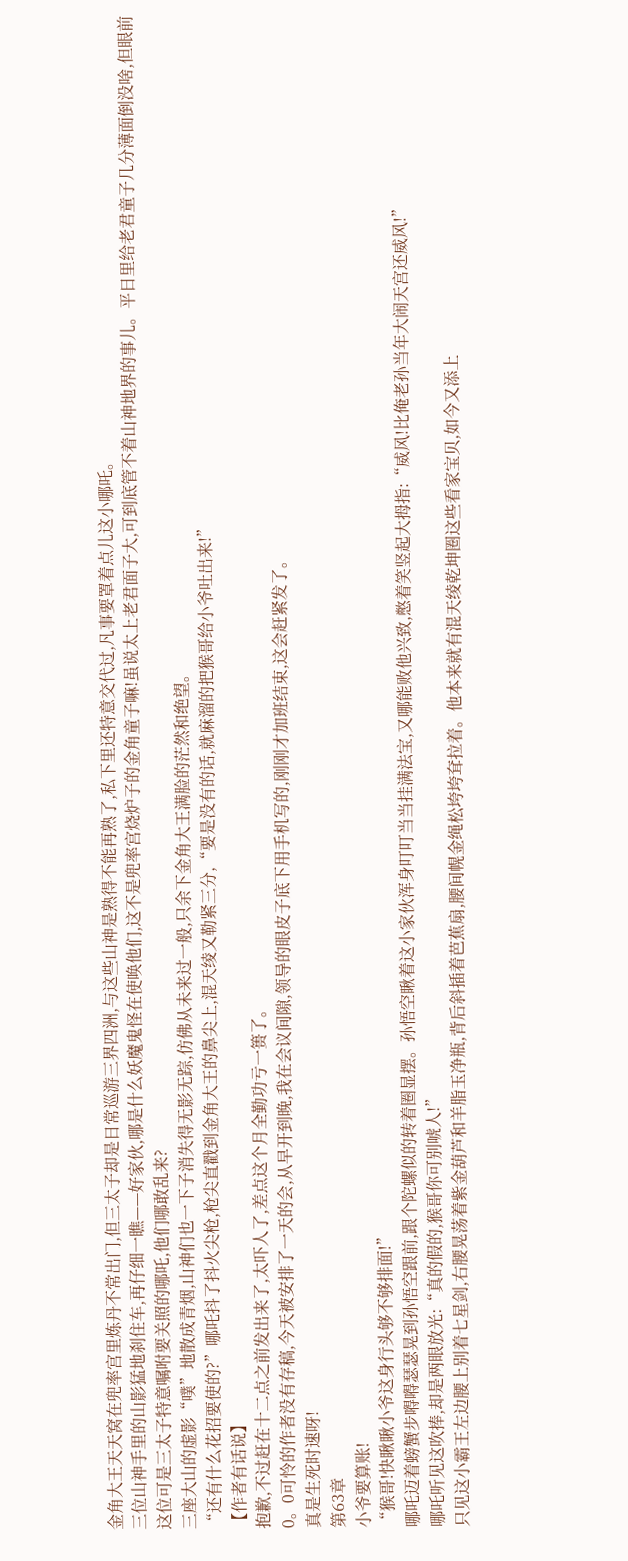金角大王天天窝在兜率宫里炼丹不常出门,但三太子却是日常巡游三界四洲,与这些山神是熟得不能再熟了,私下里还特意交代过,凡事要罩着点儿这小哪吒。
三位山神手里的山影猛地刹住车,再仔细一瞧——好家伙,哪是什么妖魔鬼怪在使唤他们,这不是兜率宫烧炉子的金角童子嘛!虽说太上老君面子大,可到底管不着山神地界的事儿。平日里给老君童子几分薄面倒没啥,但眼前这位可是三太子特意嘱咐要关照的哪吒,他们哪敢乱来?
三座大山的虚影“噗”地散成青烟,山神们也一下子消失得无影无踪,仿佛从未来过一般,只余下金角大王满脸的茫然和绝望。
“还有什么花招要使的?”哪吒抖了抖火尖枪,枪尖直戳到金角大王的鼻尖上,混天绫又勒紧三分,“要是没有的话,就麻溜的把猴哥给小爷吐出来!”
【作者有话说】
抱歉,不过赶在十二点之前发出来了,太吓人了,差点这个月全勤功亏一篑了。
0。0可怜的作者没有存稿,今天被安排了一天的会,从早开到晚,我在会议间隙,领导的眼皮子底下用手机写的,刚刚才加班结束,这会赶紧发了。
真是生死时速呀!
第63章
小爷要算账!
“猴哥!快瞅瞅小爷这身行头够不够排面!”
哪吒迈着螃蟹步嘚嘚瑟瑟晃到孙悟空跟前,跟个陀螺似的转着圈显摆。孙悟空瞅着这小家伙浑身叮叮当当挂满法宝,又哪能败他兴致,憋着笑竖起大拇指:“威风!比俺老孙当年大闹天宫还威风!”
哪吒听见这吹捧,却是两眼放光:“真的假的,猴哥你可别唬人!”
只见这小霸王左边腰上别着七星剑,右腰晃荡着紫金葫芦和羊脂玉净瓶,背后斜插着芭蕉扇,腰间幌金绳松垮垮耷拉着。他本来就有混天绫乾坤圈这些看家宝贝,如今又添上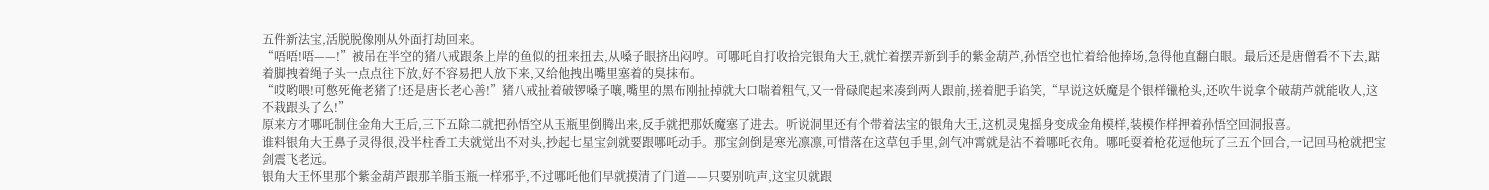五件新法宝,活脱脱像刚从外面打劫回来。
“唔唔!唔——!”被吊在半空的猪八戒跟条上岸的鱼似的扭来扭去,从嗓子眼挤出闷哼。可哪吒自打收拾完银角大王,就忙着摆弄新到手的紫金葫芦,孙悟空也忙着给他捧场,急得他直翻白眼。最后还是唐僧看不下去,踮着脚拽着绳子头一点点往下放,好不容易把人放下来,又给他拽出嘴里塞着的臭抹布。
“哎哟喂!可憋死俺老猪了!还是唐长老心善!”猪八戒扯着破锣嗓子嚷,嘴里的黑布刚扯掉就大口喘着粗气,又一骨碌爬起来凑到两人跟前,搓着肥手谄笑,“早说这妖魔是个银样镴枪头,还吹牛说拿个破葫芦就能收人,这不栽跟头了么!”
原来方才哪吒制住金角大王后,三下五除二就把孙悟空从玉瓶里倒腾出来,反手就把那妖魔塞了进去。听说洞里还有个带着法宝的银角大王,这机灵鬼摇身变成金角模样,装模作样押着孙悟空回洞报喜。
谁料银角大王鼻子灵得很,没半柱香工夫就觉出不对头,抄起七星宝剑就要跟哪吒动手。那宝剑倒是寒光凛凛,可惜落在这草包手里,剑气冲霄就是沾不着哪吒衣角。哪吒耍着枪花逗他玩了三五个回合,一记回马枪就把宝剑震飞老远。
银角大王怀里那个紫金葫芦跟那羊脂玉瓶一样邪乎,不过哪吒他们早就摸清了门道——只要别吭声,这宝贝就跟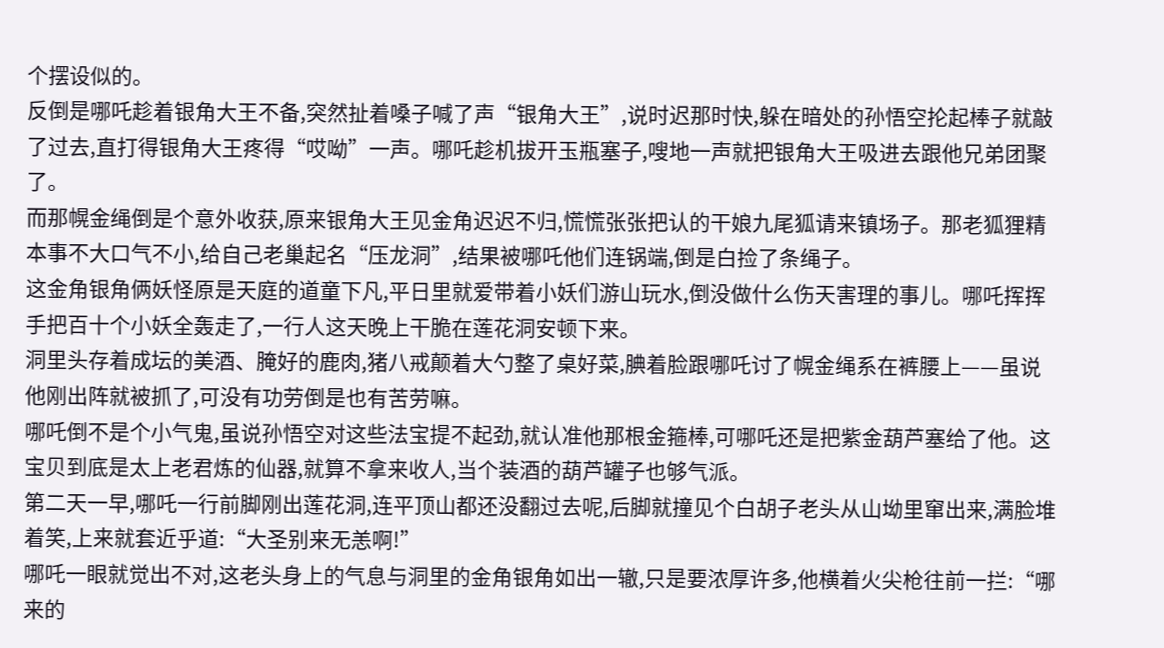个摆设似的。
反倒是哪吒趁着银角大王不备,突然扯着嗓子喊了声“银角大王”,说时迟那时快,躲在暗处的孙悟空抡起棒子就敲了过去,直打得银角大王疼得“哎呦”一声。哪吒趁机拔开玉瓶塞子,嗖地一声就把银角大王吸进去跟他兄弟团聚了。
而那幌金绳倒是个意外收获,原来银角大王见金角迟迟不归,慌慌张张把认的干娘九尾狐请来镇场子。那老狐狸精本事不大口气不小,给自己老巢起名“压龙洞”,结果被哪吒他们连锅端,倒是白捡了条绳子。
这金角银角俩妖怪原是天庭的道童下凡,平日里就爱带着小妖们游山玩水,倒没做什么伤天害理的事儿。哪吒挥挥手把百十个小妖全轰走了,一行人这天晚上干脆在莲花洞安顿下来。
洞里头存着成坛的美酒、腌好的鹿肉,猪八戒颠着大勺整了桌好菜,腆着脸跟哪吒讨了幌金绳系在裤腰上——虽说他刚出阵就被抓了,可没有功劳倒是也有苦劳嘛。
哪吒倒不是个小气鬼,虽说孙悟空对这些法宝提不起劲,就认准他那根金箍棒,可哪吒还是把紫金葫芦塞给了他。这宝贝到底是太上老君炼的仙器,就算不拿来收人,当个装酒的葫芦罐子也够气派。
第二天一早,哪吒一行前脚刚出莲花洞,连平顶山都还没翻过去呢,后脚就撞见个白胡子老头从山坳里窜出来,满脸堆着笑,上来就套近乎道:“大圣别来无恙啊!”
哪吒一眼就觉出不对,这老头身上的气息与洞里的金角银角如出一辙,只是要浓厚许多,他横着火尖枪往前一拦:“哪来的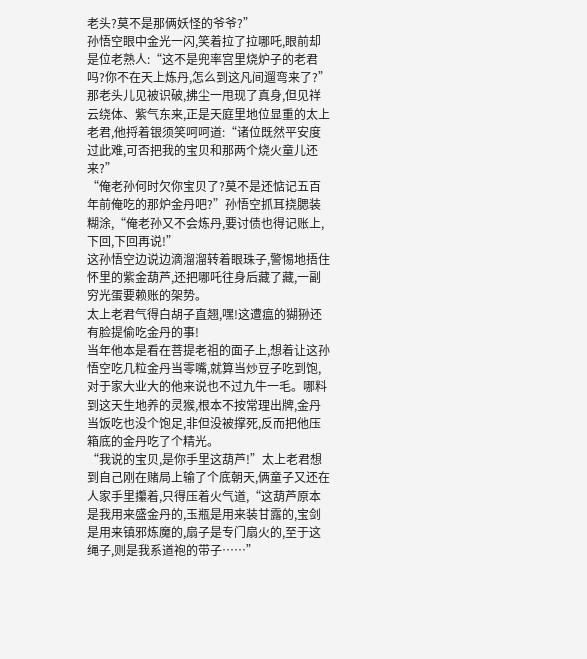老头?莫不是那俩妖怪的爷爷?”
孙悟空眼中金光一闪,笑着拉了拉哪吒,眼前却是位老熟人:“这不是兜率宫里烧炉子的老君吗?你不在天上炼丹,怎么到这凡间遛弯来了?”
那老头儿见被识破,拂尘一甩现了真身,但见祥云绕体、紫气东来,正是天庭里地位显重的太上老君,他捋着银须笑呵呵道:“诸位既然平安度过此难,可否把我的宝贝和那两个烧火童儿还来?”
“俺老孙何时欠你宝贝了?莫不是还惦记五百年前俺吃的那炉金丹吧?”孙悟空抓耳挠腮装糊涂,“俺老孙又不会炼丹,要讨债也得记账上,下回,下回再说!”
这孙悟空边说边滴溜溜转着眼珠子,警惕地捂住怀里的紫金葫芦,还把哪吒往身后藏了藏,一副穷光蛋要赖账的架势。
太上老君气得白胡子直翘,嘿!这遭瘟的猢狲还有脸提偷吃金丹的事!
当年他本是看在菩提老祖的面子上,想着让这孙悟空吃几粒金丹当零嘴,就算当炒豆子吃到饱,对于家大业大的他来说也不过九牛一毛。哪料到这天生地养的灵猴,根本不按常理出牌,金丹当饭吃也没个饱足,非但没被撑死,反而把他压箱底的金丹吃了个精光。
“我说的宝贝,是你手里这葫芦!”太上老君想到自己刚在赌局上输了个底朝天,俩童子又还在人家手里攥着,只得压着火气道,“这葫芦原本是我用来盛金丹的,玉瓶是用来装甘露的,宝剑是用来镇邪炼魔的,扇子是专门扇火的,至于这绳子,则是我系道袍的带子……”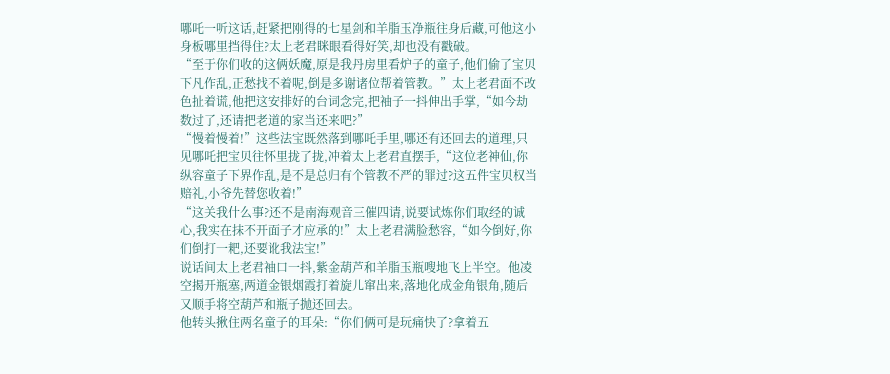哪吒一听这话,赶紧把刚得的七星剑和羊脂玉净瓶往身后藏,可他这小身板哪里挡得住?太上老君眯眼看得好笑,却也没有戳破。
“至于你们收的这俩妖魔,原是我丹房里看炉子的童子,他们偷了宝贝下凡作乱,正愁找不着呢,倒是多谢诸位帮着管教。”太上老君面不改色扯着谎,他把这安排好的台词念完,把袖子一抖伸出手掌,“如今劫数过了,还请把老道的家当还来吧?”
“慢着慢着!”这些法宝既然落到哪吒手里,哪还有还回去的道理,只见哪吒把宝贝往怀里拢了拢,冲着太上老君直摆手,“这位老神仙,你纵容童子下界作乱,是不是总归有个管教不严的罪过?这五件宝贝权当赔礼,小爷先替您收着!”
“这关我什么事?还不是南海观音三催四请,说要试炼你们取经的诚心,我实在抹不开面子才应承的!”太上老君满脸愁容,“如今倒好,你们倒打一耙,还要讹我法宝!”
说话间太上老君袖口一抖,紫金葫芦和羊脂玉瓶嗖地飞上半空。他凌空揭开瓶塞,两道金银烟霞打着旋儿窜出来,落地化成金角银角,随后又顺手将空葫芦和瓶子抛还回去。
他转头揪住两名童子的耳朵:“你们俩可是玩痛快了?拿着五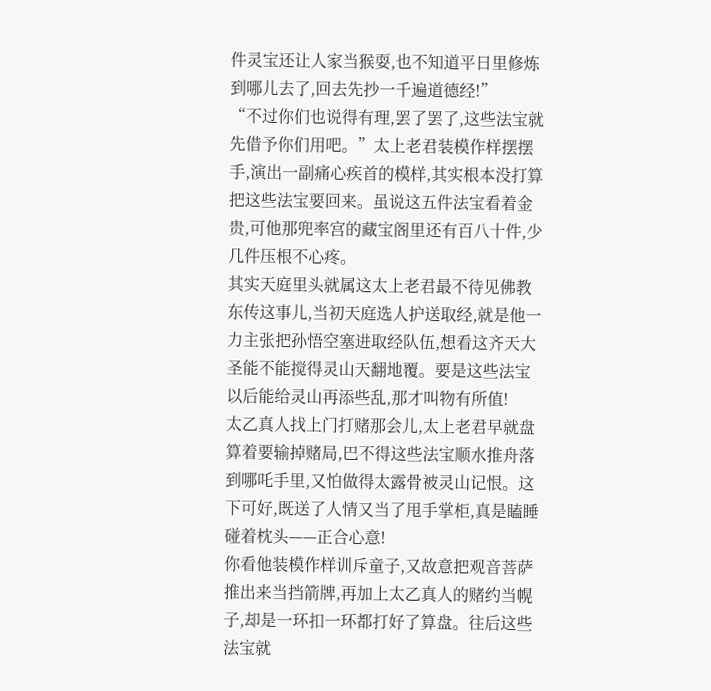件灵宝还让人家当猴耍,也不知道平日里修炼到哪儿去了,回去先抄一千遍道德经!”
“不过你们也说得有理,罢了罢了,这些法宝就先借予你们用吧。”太上老君装模作样摆摆手,演出一副痛心疾首的模样,其实根本没打算把这些法宝要回来。虽说这五件法宝看着金贵,可他那兜率宫的藏宝阁里还有百八十件,少几件压根不心疼。
其实天庭里头就属这太上老君最不待见佛教东传这事儿,当初天庭选人护送取经,就是他一力主张把孙悟空塞进取经队伍,想看这齐天大圣能不能搅得灵山天翻地覆。要是这些法宝以后能给灵山再添些乱,那才叫物有所值!
太乙真人找上门打赌那会儿,太上老君早就盘算着要输掉赌局,巴不得这些法宝顺水推舟落到哪吒手里,又怕做得太露骨被灵山记恨。这下可好,既送了人情又当了甩手掌柜,真是瞌睡碰着枕头——正合心意!
你看他装模作样训斥童子,又故意把观音菩萨推出来当挡箭牌,再加上太乙真人的赌约当幌子,却是一环扣一环都打好了算盘。往后这些法宝就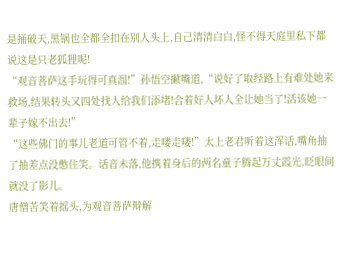是捅破天,黑锅也全都全扣在别人头上,自己清清白白,怪不得天庭里私下都说这是只老狐狸呢!
“观音菩萨这手玩得可真溜!”孙悟空撇嘴道,“说好了取经路上有难处她来救场,结果转头又四处找人给我们添堵!合着好人坏人全让她当了!活该她一辈子嫁不出去!”
“这些佛门的事儿老道可管不着,走喽走喽!”太上老君听着这浑话,嘴角抽了抽差点没憋住笑。话音未落,他携着身后的两名童子腾起万丈霞光,眨眼间就没了影儿。
唐僧苦笑着摇头,为观音菩萨辩解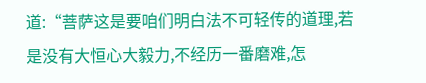道:“菩萨这是要咱们明白法不可轻传的道理,若是没有大恒心大毅力,不经历一番磨难,怎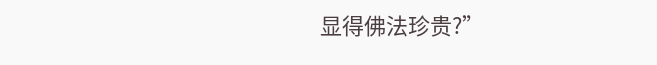显得佛法珍贵?”